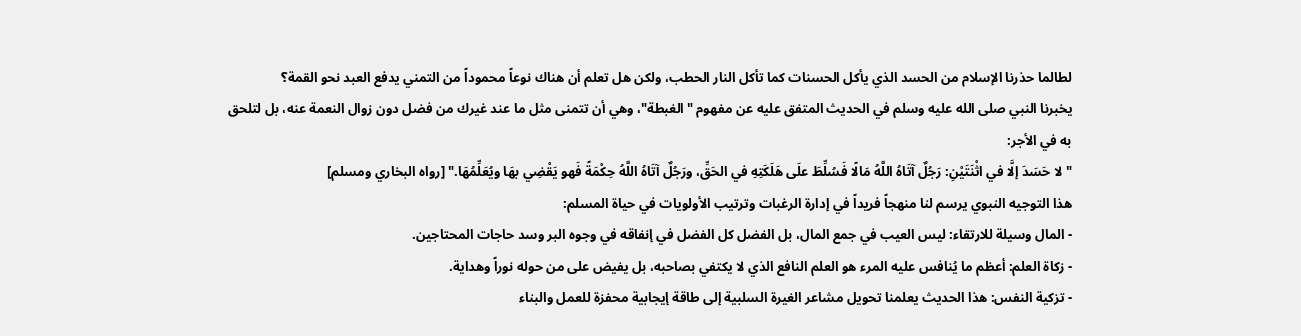لطالما حذرنا الإسلام من الحسد الذي يأكل الحسنات كما تأكل النار الحطب، ولكن هل تعلم أن هناك نوعاً محموداً من التمني يدفع العبد نحو القمة؟
يخبرنا النبي صلى الله عليه وسلم في الحديث المتفق عليه عن مفهوم "الغبطة"، وهي أن تتمنى مثل ما عند غيرك من فضل دون زوال النعمة عنه، بل لتلحق به في الأجر:
"لا حَسَدَ إلَّا في اثْنَتَيْنِ: رَجُلٌ آتَاهُ اللَّهُ مَالًا فَسُلِّطَ علَى هَلَكَتِهِ في الحَقِّ، ورَجُلٌ آتَاهُ اللَّهُ حِكْمَةً فَهو يَقْضِي بهَا ويُعَلِّمُهَا." [رواه البخاري ومسلم]
هذا التوجيه النبوي يرسم لنا منهجاً فريداً في إدارة الرغبات وترتيب الأولويات في حياة المسلم:
- المال وسيلة للارتقاء: ليس العيب في جمع المال، بل الفضل كل الفضل في إنفاقه في وجوه البر وسد حاجات المحتاجين.
- زكاة العلم: أعظم ما يُنافس عليه المرء هو العلم النافع الذي لا يكتفي بصاحبه، بل يفيض على من حوله نوراً وهداية.
- تزكية النفس: هذا الحديث يعلمنا تحويل مشاعر الغيرة السلبية إلى طاقة إيجابية محفزة للعمل والبناء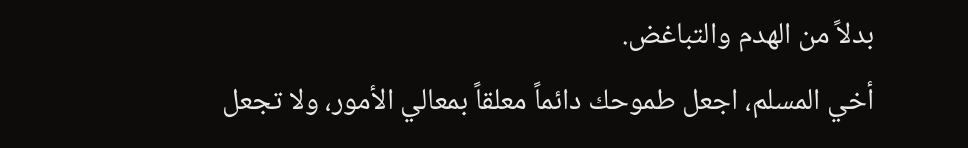بدلاً من الهدم والتباغض.
أخي المسلم، اجعل طموحك دائماً معلقاً بمعالي الأمور، ولا تجعل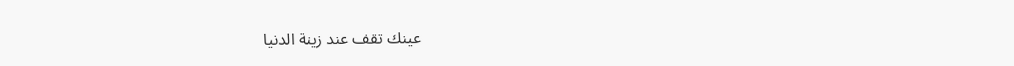عينك تقف عند زينة الدنيا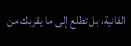الفانية، بل تطلع إلى ما يقربك من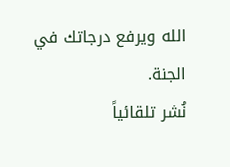الله ويرفع درجاتك في الجنة.
نُشر تلقائياً